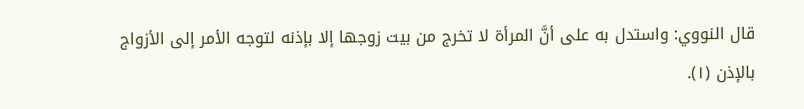قال النووي: واستدل به على أنَّ المرأة لا تخرج من بيت زوجها إلا بإذنه لتوجه الأمر إلى الأزواج بالإذن (١).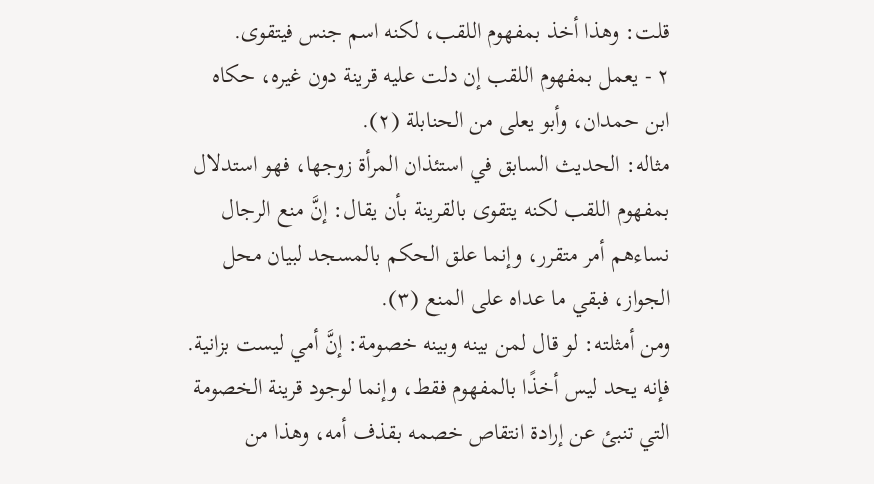قلت: وهذا أخذ بمفهوم اللقب، لكنه اسم جنس فيتقوى.
٢ - يعمل بمفهوم اللقب إن دلت عليه قرينة دون غيره، حكاه ابن حمدان، وأبو يعلى من الحنابلة (٢).
مثاله: الحديث السابق في استئذان المرأة زوجها، فهو استدلال بمفهوم اللقب لكنه يتقوى بالقرينة بأن يقال: إنَّ منع الرجال نساءهم أمر متقرر، وإنما علق الحكم بالمسجد لبيان محل الجواز، فبقي ما عداه على المنع (٣).
ومن أمثلته: لو قال لمن بينه وبينه خصومة: إنَّ أمي ليست بزانية. فإنه يحد ليس أخذًا بالمفهوم فقط، وإنما لوجود قرينة الخصومة التي تنبئ عن إرادة انتقاص خصمه بقذف أمه، وهذا من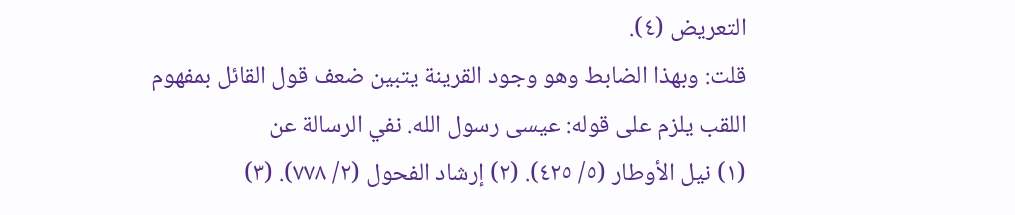التعريض (٤).
قلت: وبهذا الضابط وهو وجود القرينة يتبين ضعف قول القائل بمفهوم اللقب يلزم على قوله: عيسى رسول الله. نفي الرسالة عن
(١) نيل الأوطار (٥/ ٤٢٥). (٢) إرشاد الفحول (٢/ ٧٧٨). (٣)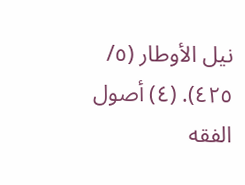نيل الأوطار (٥/ ٤٢٥). (٤) أصول الفقه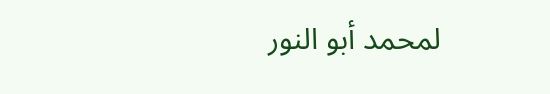لمحمد أبو النور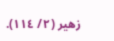زهير (٢/ ١١٤).